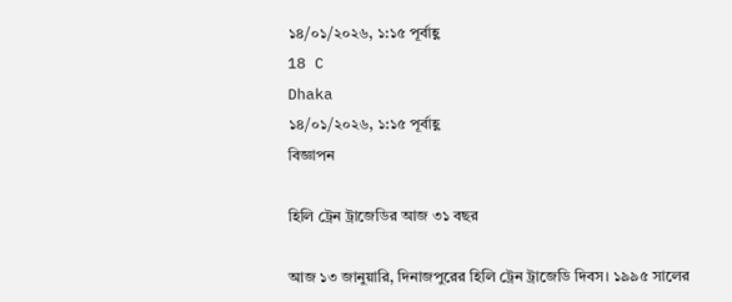১৪/০১/২০২৬, ১:১৫ পূর্বাহ্ণ
18 C
Dhaka
১৪/০১/২০২৬, ১:১৫ পূর্বাহ্ণ
বিজ্ঞাপন

হিলি ট্রেন ট্রাজেডির আজ ৩১ বছর

আজ ১৩ জানুয়ারি, দিনাজপুরের হিলি ট্রেন ট্রাজেডি দিবস। ১৯৯৫ সালের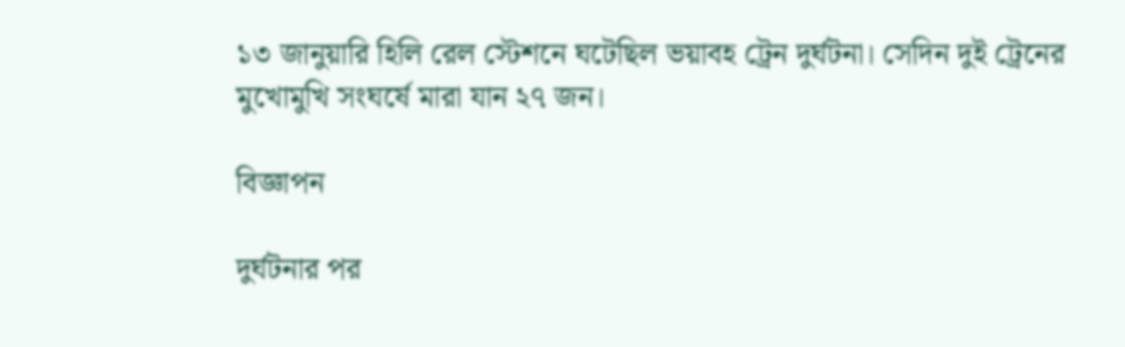১৩ জানুয়ারি হিলি রেল স্টেশনে ঘটেছিল ভয়াবহ ট্রেন দুর্ঘটনা। সেদিন দুই ট্রেনের মুখোমুখি সংঘর্ষে মারা যান ২৭ জন।

বিজ্ঞাপন

দুর্ঘটনার পর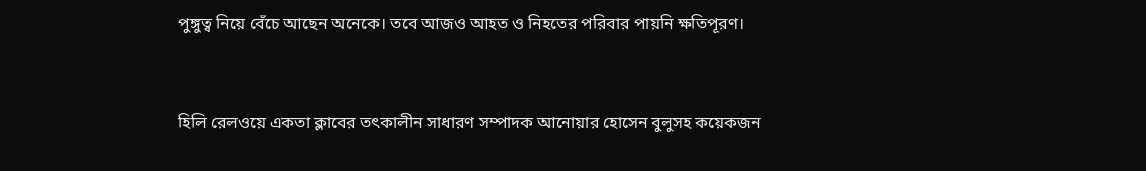পুঙ্গুত্ব নিয়ে বেঁচে আছেন অনেকে। তবে আজও আহত ও নিহতের পরিবার পায়নি ক্ষতিপূরণ।


হিলি রেলওয়ে একতা ক্লাবের তৎকালীন সাধারণ সম্পাদক আনোয়ার হোসেন বুলুসহ কয়েকজন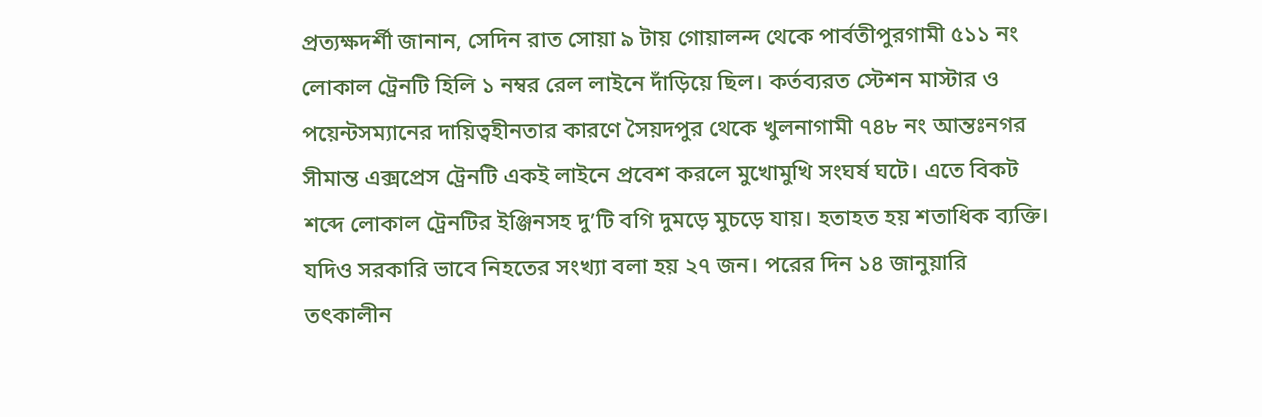প্রত্যক্ষদর্শী জানান, সেদিন রাত সোয়া ৯ টায় গোয়ালন্দ থেকে পার্বতীপুরগামী ৫১১ নং লোকাল ট্রেনটি হিলি ১ নম্বর রেল লাইনে দাঁড়িয়ে ছিল। কর্তব্যরত স্টেশন মাস্টার ও পয়েন্টসম্যানের দায়িত্বহীনতার কারণে সৈয়দপুর থেকে খুলনাগামী ৭৪৮ নং আন্তঃনগর সীমান্ত এক্সপ্রেস ট্রেনটি একই লাইনে প্রবেশ করলে মুখোমুখি সংঘর্ষ ঘটে। এতে বিকট শব্দে লোকাল ট্রেনটির ইঞ্জিনসহ দু’টি বগি দুমড়ে মুচড়ে যায়। হতাহত হয় শতাধিক ব্যক্তি। যদিও সরকারি ভাবে নিহতের সংখ্যা বলা হয় ২৭ জন। পরের দিন ১৪ জানুয়ারি তৎকালীন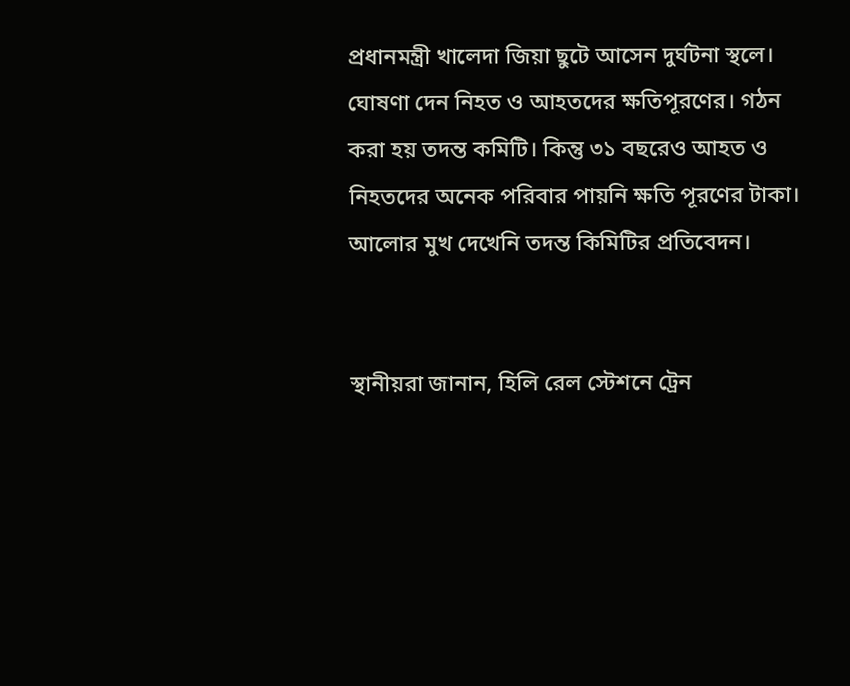প্রধানমন্ত্রী খালেদা জিয়া ছুটে আসেন দুর্ঘটনা স্থলে। ঘোষণা দেন নিহত ও আহতদের ক্ষতিপূরণের। গঠন করা হয় তদন্ত কমিটি। কিন্তু ৩১ বছরেও আহত ও নিহতদের অনেক পরিবার পায়নি ক্ষতি পূরণের টাকা। আলোর মুখ দেখেনি তদন্ত কিমিটির প্রতিবেদন।


স্থানীয়রা জানান, হিলি রেল স্টেশনে ট্রেন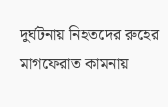দুর্ঘটনায় নিহতদের রুহের মাগফেরাত কামনায়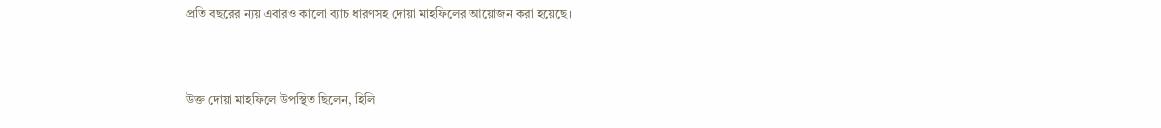প্রতি বছরের ন্যয় এবারও কালো ব্যাচ ধারণসহ দোয়া মাহফিলের আয়োজন করা হয়েছে।


উক্ত দোয়া মাহফিলে উপস্থিত ছিলেন, হিলি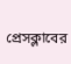প্রেসক্লাবের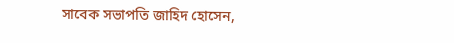সাবেক সভাপতি জাহিদ হোসেন,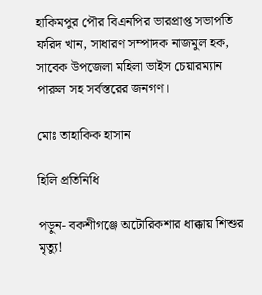হাকিমপুর পৌর বিএনপির ভারপ্রাপ্ত সভাপতি ফরিদ খান, সাধারণ সম্পাদক নাজমুল হক, সাবেক উপজেলা মহিলা ভাইস চেয়ারম্যান পারুল সহ সর্বস্তরের জনগণ।

মোঃ তাহাকিক হাসান

হিলি প্রতিনিধি

পড়ুন- বকশীগঞ্জে অটোরিকশার ধাক্কায় শিশুর মৃত্যু!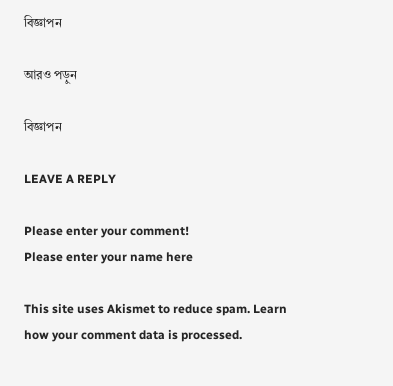বিজ্ঞাপন

আরও পড়ুন

বিজ্ঞাপন

LEAVE A REPLY

Please enter your comment!
Please enter your name here

This site uses Akismet to reduce spam. Learn how your comment data is processed.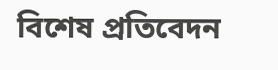বিশেষ প্রতিবেদন